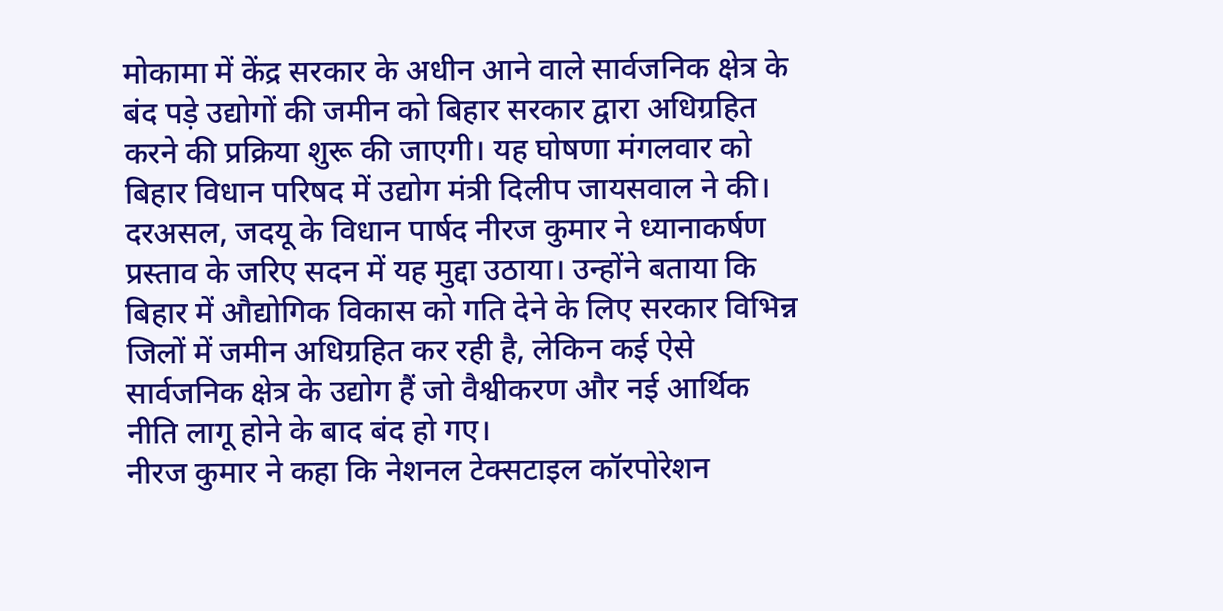मोकामा में केंद्र सरकार के अधीन आने वाले सार्वजनिक क्षेत्र के बंद पड़े उद्योगों की जमीन को बिहार सरकार द्वारा अधिग्रहित करने की प्रक्रिया शुरू की जाएगी। यह घोषणा मंगलवार को बिहार विधान परिषद में उद्योग मंत्री दिलीप जायसवाल ने की।
दरअसल, जदयू के विधान पार्षद नीरज कुमार ने ध्यानाकर्षण प्रस्ताव के जरिए सदन में यह मुद्दा उठाया। उन्होंने बताया कि बिहार में औद्योगिक विकास को गति देने के लिए सरकार विभिन्न जिलों में जमीन अधिग्रहित कर रही है, लेकिन कई ऐसे सार्वजनिक क्षेत्र के उद्योग हैं जो वैश्वीकरण और नई आर्थिक नीति लागू होने के बाद बंद हो गए।
नीरज कुमार ने कहा कि नेशनल टेक्सटाइल कॉरपोरेशन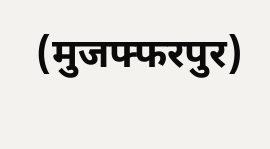(मुजफ्फरपुर)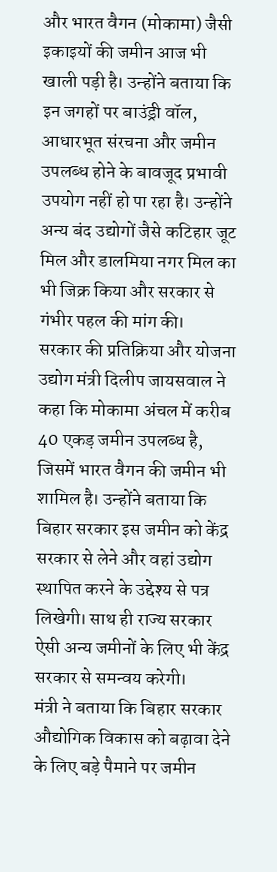और भारत वैगन (मोकामा) जैसी इकाइयों की जमीन आज भी खाली पड़ी है। उन्होंने बताया कि इन जगहों पर बाउंड्री वॉल, आधारभूत संरचना और जमीन उपलब्ध होने के बावजूद प्रभावी उपयोग नहीं हो पा रहा है। उन्होंने अन्य बंद उद्योगों जैसे कटिहार जूट मिल और डालमिया नगर मिल का भी जिक्र किया और सरकार से गंभीर पहल की मांग की।
सरकार की प्रतिक्रिया और योजना
उद्योग मंत्री दिलीप जायसवाल ने कहा कि मोकामा अंचल में करीब 40 एकड़ जमीन उपलब्ध है, जिसमें भारत वैगन की जमीन भी शामिल है। उन्होंने बताया कि बिहार सरकार इस जमीन को केंद्र सरकार से लेने और वहां उद्योग स्थापित करने के उद्देश्य से पत्र लिखेगी। साथ ही राज्य सरकार ऐसी अन्य जमीनों के लिए भी केंद्र सरकार से समन्वय करेगी।
मंत्री ने बताया कि बिहार सरकार औद्योगिक विकास को बढ़ावा देने के लिए बड़े पैमाने पर जमीन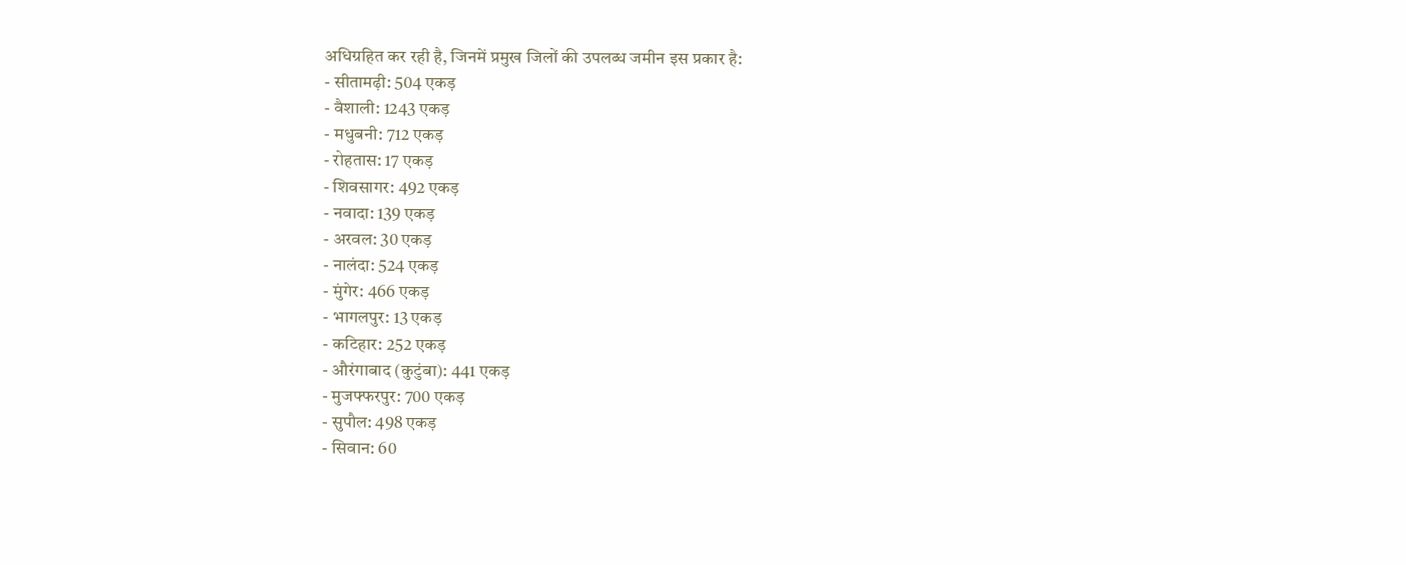अधिग्रहित कर रही है, जिनमें प्रमुख जिलों की उपलब्ध जमीन इस प्रकार है:
- सीतामढ़ी: 504 एकड़
- वैशाली: 1243 एकड़
- मधुबनी: 712 एकड़
- रोहतास: 17 एकड़
- शिवसागर: 492 एकड़
- नवादा: 139 एकड़
- अरवल: 30 एकड़
- नालंदा: 524 एकड़
- मुंगेर: 466 एकड़
- भागलपुर: 13 एकड़
- कटिहार: 252 एकड़
- औरंगाबाद (कुटुंबा): 441 एकड़
- मुजफ्फरपुर: 700 एकड़
- सुपौल: 498 एकड़
- सिवान: 60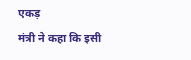एकड़
मंत्री ने कहा कि इसी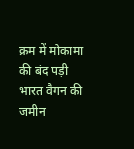क्रम में मोकामा की बंद पड़ी भारत वैगन की जमीन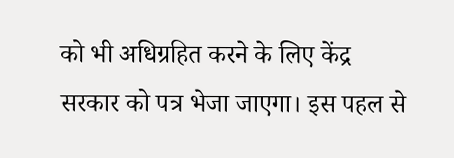को भी अधिग्रहित करने के लिए केंद्र सरकार को पत्र भेजा जाएगा। इस पहल से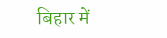बिहार में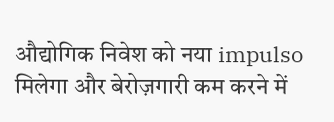औद्योगिक निवेश को नया impulso मिलेगा और बेरोज़गारी कम करने में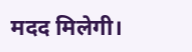मदद मिलेगी।